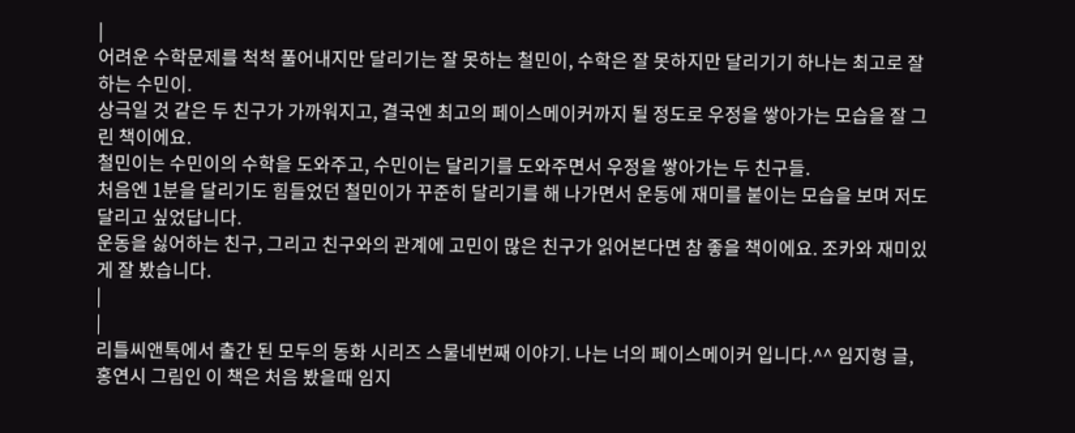|
어려운 수학문제를 척척 풀어내지만 달리기는 잘 못하는 철민이, 수학은 잘 못하지만 달리기기 하나는 최고로 잘하는 수민이.
상극일 것 같은 두 친구가 가까워지고, 결국엔 최고의 페이스메이커까지 될 정도로 우정을 쌓아가는 모습을 잘 그린 책이에요.
철민이는 수민이의 수학을 도와주고, 수민이는 달리기를 도와주면서 우정을 쌓아가는 두 친구들.
처음엔 1분을 달리기도 힘들었던 철민이가 꾸준히 달리기를 해 나가면서 운동에 재미를 붙이는 모습을 보며 저도 달리고 싶었답니다.
운동을 싫어하는 친구, 그리고 친구와의 관계에 고민이 많은 친구가 읽어본다면 참 좋을 책이에요. 조카와 재미있게 잘 봤습니다.
|
|
리틀씨앤톡에서 출간 된 모두의 동화 시리즈 스물네번째 이야기. 나는 너의 페이스메이커 입니다.^^ 임지형 글, 홍연시 그림인 이 책은 처음 봤을때 임지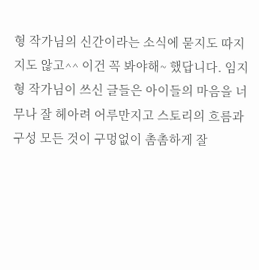형 작가님의 신간이라는 소식에 묻지도 따지지도 않고^^ 이건 꼭 봐야해~ 했답니다. 임지형 작가님이 쓰신 글들은 아이들의 마음을 너무나 잘 헤아려 어루만지고 스토리의 흐름과 구성 모든 것이 구멍없이 촘촘하게 잘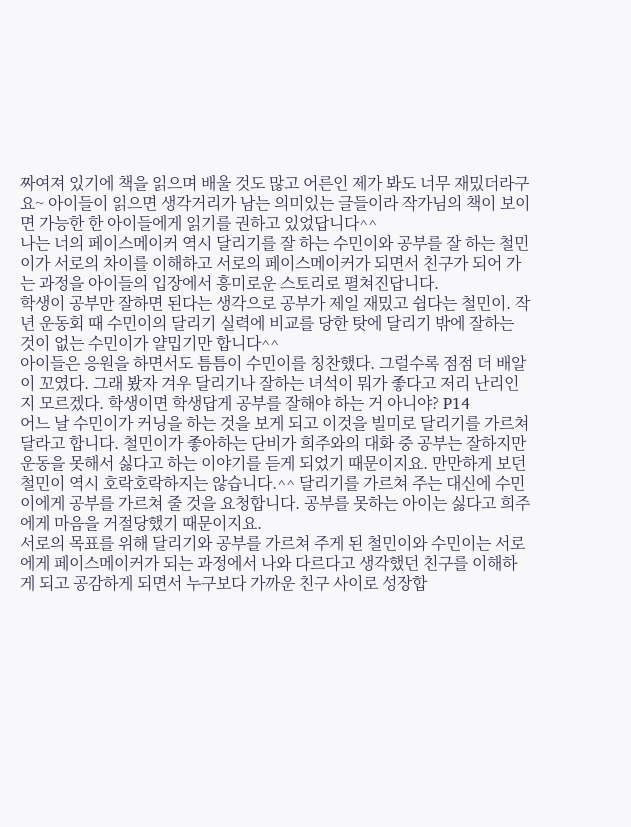짜여져 있기에 책을 읽으며 배울 것도 많고 어른인 제가 봐도 너무 재밌더라구요~ 아이들이 읽으면 생각거리가 남는 의미있는 글들이라 작가님의 책이 보이면 가능한 한 아이들에게 읽기를 권하고 있었답니다^^
나는 너의 페이스메이커 역시 달리기를 잘 하는 수민이와 공부를 잘 하는 철민이가 서로의 차이를 이해하고 서로의 페이스메이커가 되면서 친구가 되어 가는 과정을 아이들의 입장에서 흥미로운 스토리로 펼쳐진답니다.
학생이 공부만 잘하면 된다는 생각으로 공부가 제일 재밌고 쉽다는 철민이. 작년 운동회 때 수민이의 달리기 실력에 비교를 당한 탓에 달리기 밖에 잘하는 것이 없는 수민이가 얄밉기만 합니다^^
아이들은 응원을 하면서도 틈틈이 수민이를 칭찬했다. 그럴수록 점점 더 배알이 꼬였다. 그래 봤자 겨우 달리기나 잘하는 녀석이 뭐가 좋다고 저리 난리인지 모르겠다. 학생이면 학생답게 공부를 잘해야 하는 거 아니야? P14
어느 날 수민이가 커닝을 하는 것을 보게 되고 이것을 빌미로 달리기를 가르쳐 달라고 합니다. 철민이가 좋아하는 단비가 희주와의 대화 중 공부는 잘하지만 운동을 못해서 싫다고 하는 이야기를 듣게 되었기 때문이지요. 만만하게 보던 철민이 역시 호락호락하지는 않습니다.^^ 달리기를 가르쳐 주는 대신에 수민이에게 공부를 가르쳐 줄 것을 요청합니다. 공부를 못하는 아이는 싫다고 희주에게 마음을 거절당했기 때문이지요.
서로의 목표를 위해 달리기와 공부를 가르쳐 주게 된 철민이와 수민이는 서로에게 페이스메이커가 되는 과정에서 나와 다르다고 생각했던 친구를 이해하게 되고 공감하게 되면서 누구보다 가까운 친구 사이로 성장합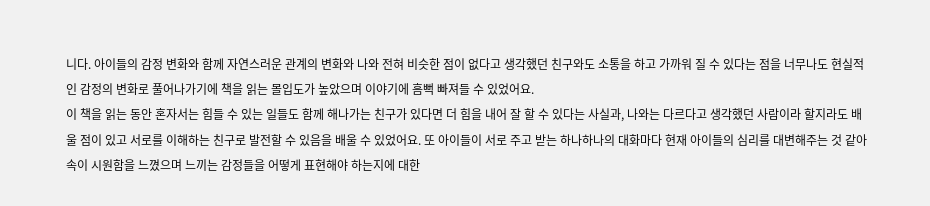니다. 아이들의 감정 변화와 함께 자연스러운 관계의 변화와 나와 전혀 비슷한 점이 없다고 생각했던 친구와도 소통을 하고 가까워 질 수 있다는 점을 너무나도 현실적인 감정의 변화로 풀어나가기에 책을 읽는 몰입도가 높았으며 이야기에 흠뻑 빠져들 수 있었어요.
이 책을 읽는 동안 혼자서는 힘들 수 있는 일들도 함께 해나가는 친구가 있다면 더 힘을 내어 잘 할 수 있다는 사실과, 나와는 다르다고 생각했던 사람이라 할지라도 배울 점이 있고 서로를 이해하는 친구로 발전할 수 있음을 배울 수 있었어요. 또 아이들이 서로 주고 받는 하나하나의 대화마다 현재 아이들의 심리를 대변해주는 것 같아 속이 시원함을 느꼈으며 느끼는 감정들을 어떻게 표현해야 하는지에 대한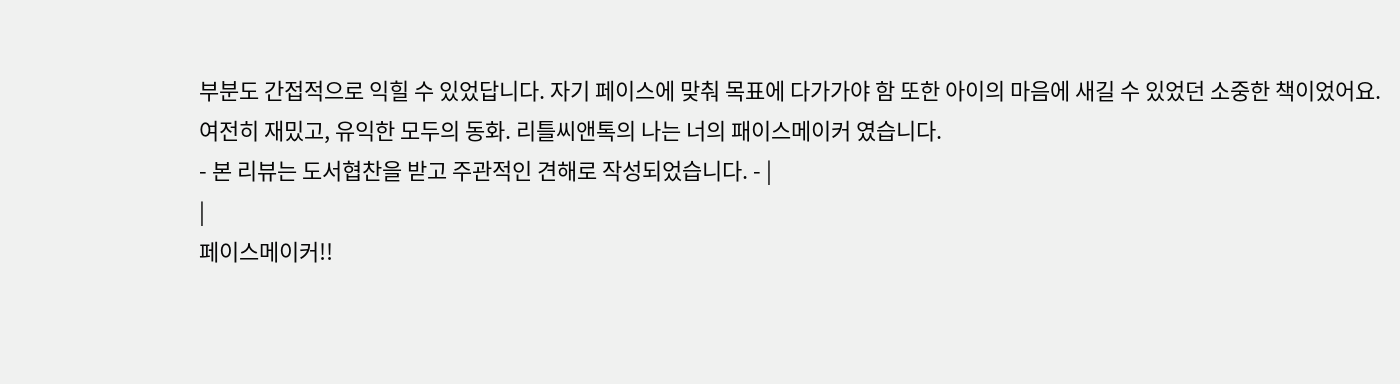부분도 간접적으로 익힐 수 있었답니다. 자기 페이스에 맞춰 목표에 다가가야 함 또한 아이의 마음에 새길 수 있었던 소중한 책이었어요.
여전히 재밌고, 유익한 모두의 동화. 리틀씨앤톡의 나는 너의 패이스메이커 였습니다.
- 본 리뷰는 도서협찬을 받고 주관적인 견해로 작성되었습니다. - |
|
페이스메이커!!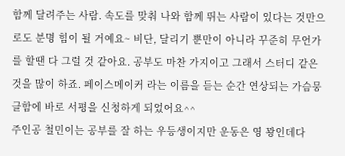함께 달려주는 사람. 속도를 맞춰 나와 함께 뛰는 사람이 있다는 것만으로도 분명 힘이 될 거예요~ 비단, 달리기 뿐만이 아니라 꾸준히 무언가를 할땐 다 그럴 것 같아요. 공부도 마찬 가지이고 그래서 스터디 같은 것을 많이 하죠. 페이스메이커 라는 이름을 듣는 순간 연상되는 가슴뭉클함에 바로 서평을 신청하게 되었어요^^
주인공 철민이는 공부를 잘 하는 우등생이지만 운동은 영 꽝인데다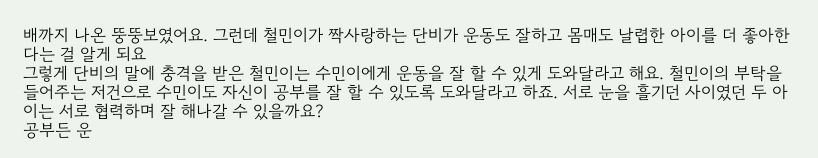배까지 나온 뚱뚱보였어요. 그런데 철민이가 짝사랑하는 단비가 운동도 잘하고 몸매도 날렵한 아이를 더 좋아한다는 걸 알게 되요
그렇게 단비의 말에 충격을 받은 철민이는 수민이에게 운동을 잘 할 수 있게 도와달라고 해요. 철민이의 부탁을 들어주는 저건으로 수민이도 자신이 공부를 잘 할 수 있도록 도와달라고 하죠. 서로 눈을 흘기던 사이였던 두 아이는 서로 협력하며 잘 해나갈 수 있을까요?
공부든 운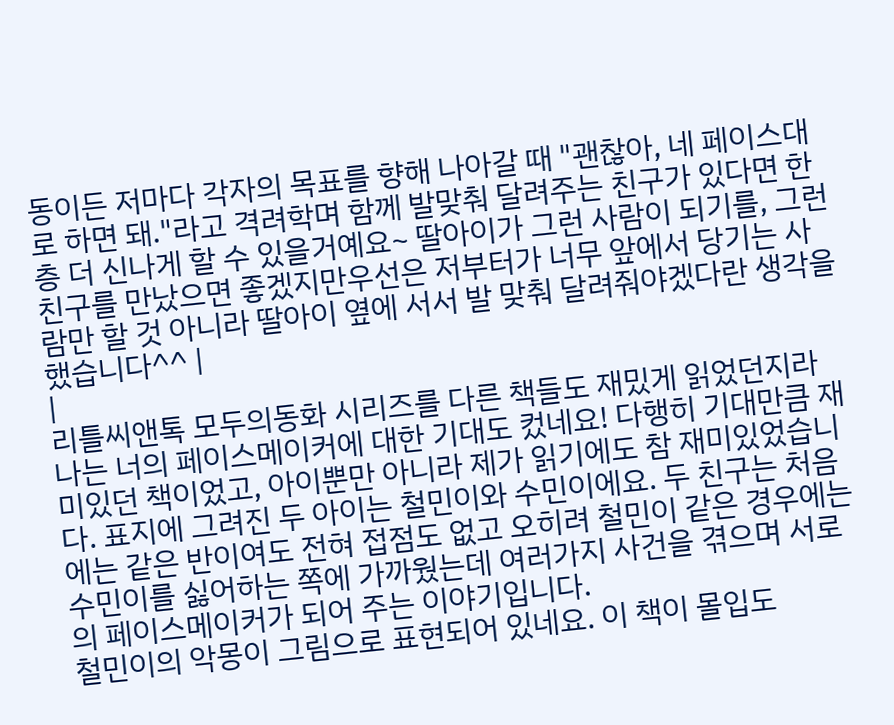동이든 저마다 각자의 목표를 향해 나아갈 때 "괜찮아, 네 페이스대로 하면 돼."라고 격려학며 함께 발맞춰 달려주는 친구가 있다면 한층 더 신나게 할 수 있을거예요~ 딸아이가 그런 사람이 되기를, 그런 친구를 만났으면 좋겠지만우선은 저부터가 너무 앞에서 당기는 사람만 할 것 아니라 딸아이 옆에 서서 발 맞춰 달려줘야겠다란 생각을 했습니다^^ |
|
리틀씨앤톡 모두의동화 시리즈를 다른 책들도 재밌게 읽었던지라 나는 너의 페이스메이커에 대한 기대도 컸네요! 다행히 기대만큼 재미있던 책이었고, 아이뿐만 아니라 제가 읽기에도 참 재미있었습니다. 표지에 그려진 두 아이는 철민이와 수민이에요. 두 친구는 처음에는 같은 반이여도 전혀 접점도 없고 오히려 철민이 같은 경우에는 수민이를 싫어하는 쪽에 가까웠는데 여러가지 사건을 겪으며 서로의 페이스메이커가 되어 주는 이야기입니다.
철민이의 악몽이 그림으로 표현되어 있네요. 이 책이 몰입도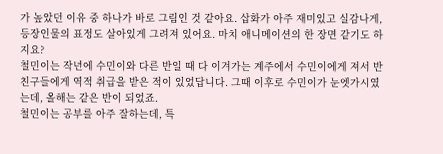가 높았던 이유 중 하나가 바로 그림인 것 같아요. 삽화가 아주 재미있고 실감나게, 등장인물의 표정도 살아있게 그려져 있어요. 마치 애니메이션의 한 장면 같기도 하지요?
철민이는 작년에 수민이와 다른 반일 때 다 이겨가는 계주에서 수민이에게 져서 반 친구들에게 역적 취급을 받은 적이 있었답니다. 그때 이후로 수민이가 눈엣가시였는데, 올해는 같은 반이 되었죠.
철민이는 공부를 아주 잘하는데, 특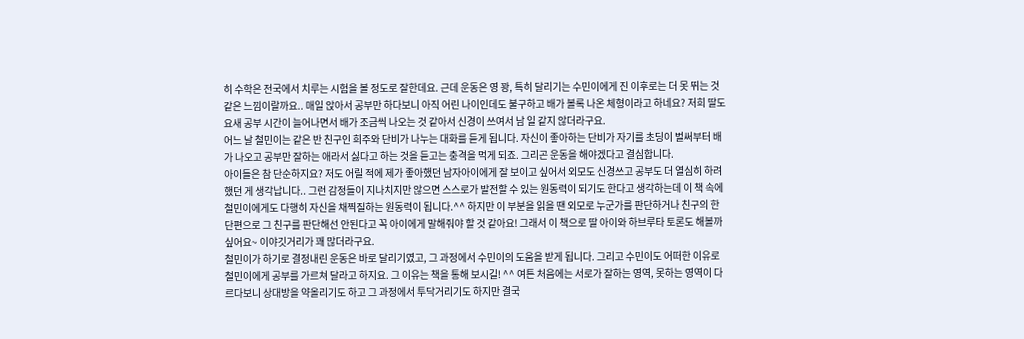히 수학은 전국에서 치루는 시험을 볼 정도로 잘한데요. 근데 운동은 영 꽝, 특히 달리기는 수민이에게 진 이후로는 더 못 뛰는 것 같은 느낌이랄까요.. 매일 앉아서 공부만 하다보니 아직 어린 나이인데도 불구하고 배가 볼록 나온 체형이라고 하네요? 저희 딸도 요새 공부 시간이 늘어나면서 배가 조금씩 나오는 것 같아서 신경이 쓰여서 남 일 같지 않더라구요.
어느 날 철민이는 같은 반 친구인 희주와 단비가 나누는 대화를 듣게 됩니다. 자신이 좋아하는 단비가 자기를 초딩이 벌써부터 배가 나오고 공부만 잘하는 애라서 싫다고 하는 것을 듣고는 충격을 먹게 되죠. 그리곤 운동을 해야겠다고 결심합니다.
아이들은 참 단순하지요? 저도 어릴 적에 제가 좋아했던 남자아이에게 잘 보이고 싶어서 외모도 신경쓰고 공부도 더 열심히 하려 했던 게 생각납니다.. 그런 감정들이 지나치지만 않으면 스스로가 발전할 수 있는 원동력이 되기도 한다고 생각하는데 이 책 속에 철민이에게도 다행히 자신을 채찍질하는 원동력이 됩니다.^^ 하지만 이 부분을 읽을 땐 외모로 누군가를 판단하거나 친구의 한 단편으로 그 친구를 판단해선 안된다고 꼭 아이에게 말해줘야 할 것 같아요! 그래서 이 책으로 딸 아이와 하브루타 토론도 해볼까 싶어요~ 이야깃거리가 꽤 많더라구요.
철민이가 하기로 결정내린 운동은 바로 달리기였고, 그 과정에서 수민이의 도움을 받게 됩니다. 그리고 수민이도 어떠한 이유로 철민이에게 공부를 가르쳐 달라고 하지요. 그 이유는 책을 통해 보시길! ^^ 여튼 처음에는 서로가 잘하는 영역, 못하는 영역이 다르다보니 상대방을 약올리기도 하고 그 과정에서 투닥거리기도 하지만 결국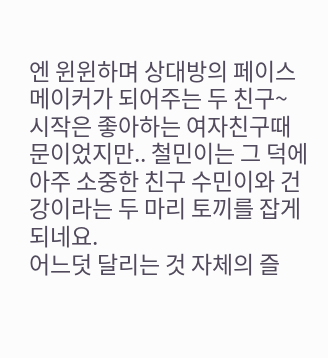엔 윈윈하며 상대방의 페이스메이커가 되어주는 두 친구~ 시작은 좋아하는 여자친구때문이었지만.. 철민이는 그 덕에 아주 소중한 친구 수민이와 건강이라는 두 마리 토끼를 잡게 되네요.
어느덧 달리는 것 자체의 즐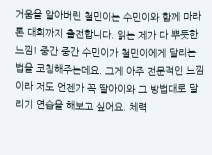거움을 알아버린 철민이는 수민이와 함께 마라톤 대회까지 출전합니다. 읽는 제가 다 뿌듯한 느낌! 중간 중간 수민이가 철민이에게 달리는 법을 코칭해주는데요. 그게 아주 전문적인 느낌이라 저도 언젠가 꼭 딸아이와 그 방법대로 달리기 연습을 해보고 싶어요. 체력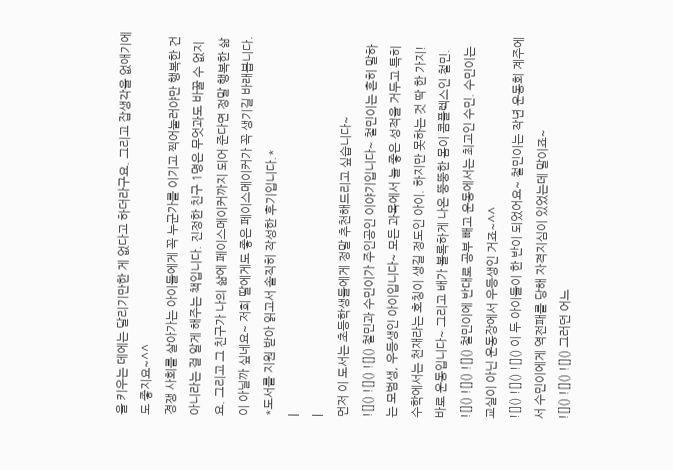을 키우는 데에는 달리기만한 게 없다고 하더라구요. 그리고 잡생각을 없애기에도 좋지요~^^
경쟁 사회를 살아가는 아이들에게 꼭 누군가를 이기고 찍어눌러야만 행복한 건 아니라는 걸 알게 해주는 책입니다. 진정한 친구 1명은 무엇과도 바꿀 수 없지요. 그리고 그 친구가 나의 삶에 페이스메이커까지 되어 준다면 정말 행복한 삶이 아닐까 싶네요~ 저희 딸에게도 좋은 페이스메이커가 꼭 생기길 바래봅니다.
*도서를 지원 받아 읽고서 솔직히 작성한 후기입니다.*
|
|
먼저 이 도서는 초등학생들에게 정말 추천해드리고 싶습니다~
![]() ![]() ![]() 철민과 수민이가 주인공인 이야기입니다~ 철민이는 흔히 말하는 모범생, 우등생인 아이입니다~ 모든 과목에서 늘 좋은 성적을 거두고 특히 수학에서는 천재라는 호칭이 생길 정도인 아이. 하지만 못하는 것 딱 한 가지! 바로 운동입니다~ 그리고 배가 볼록하게 나온 뚱뚱한 몸이 콤플렉스인 철민.
![]() ![]() ![]() 철민이에 반대로 공부 빼고 운동에서는 최고인 수민. 수민이는 교실이 아닌 운동장에서 우등생인 거죠~^^
![]() ![]() ![]() 이 두 아이들이 한 반이 되었어요~ 철민이는 작년 운동회 계주에서 수민이에게 역전패를 당해 자격지심이 있었는데 말이죠~
![]() ![]() ![]() 그러던 어느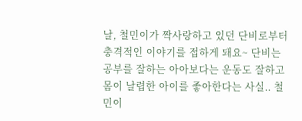날, 철민이가 짝사랑하고 있던 단비로부터 충격적인 이야기를 접하게 돼요~ 단비는 공부를 잘하는 아아보다는 운동도 잘하고 몸이 날렵한 아이를 좋아한다는 사실.. 철민이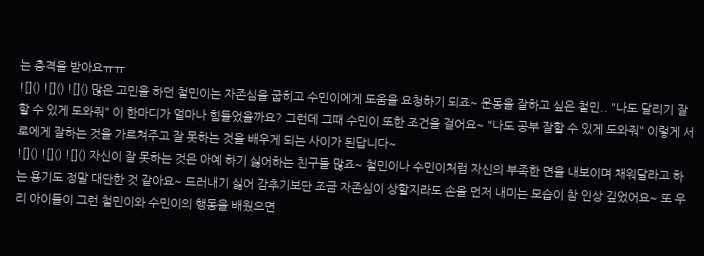는 충격을 받아요ㅠㅠ
![]() ![]() ![]() 많은 고민을 하던 철민이는 자존심을 굽히고 수민이에게 도움을 요청하기 되죠~ 운동을 잘하고 싶은 철민.. "나도 달리기 잘할 수 있게 도와줘" 이 한마디가 얼마나 힘들었을까요? 그런데 그때 수민이 또한 조건을 걸어요~ "나도 공부 잘할 수 있게 도와줘" 이렇게 서로에게 잘하는 것을 가르쳐주고 잘 못하는 것을 배우게 되는 사이가 된답니다~
![]() ![]() ![]() 자신이 잘 못하는 것은 아예 하기 싫어하는 친구들 많죠~ 철민이나 수민이처럼 자신의 부족한 면을 내보이며 채워달라고 하는 용기도 정말 대단한 것 같아요~ 드러내기 싫어 감추기보단 조금 자존심이 상할지라도 손을 먼저 내미는 모습이 참 인상 깊었어요~ 또 우리 아이들이 그런 철민이와 수민이의 행동을 배웠으면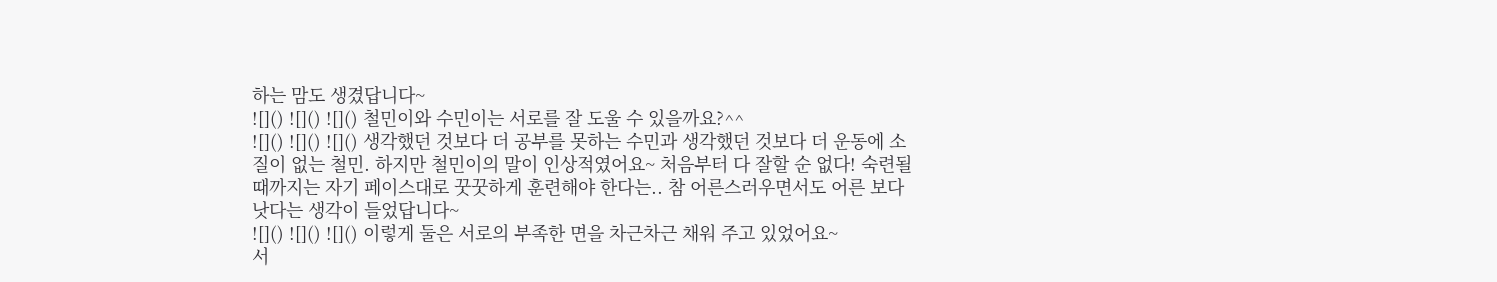하는 맘도 생겼답니다~
![]() ![]() ![]() 철민이와 수민이는 서로를 잘 도울 수 있을까요?^^
![]() ![]() ![]() 생각했던 것보다 더 공부를 못하는 수민과 생각했던 것보다 더 운동에 소질이 없는 철민. 하지만 철민이의 말이 인상적였어요~ 처음부터 다 잘할 순 없다! 숙련될 때까지는 자기 페이스대로 꿋꿋하게 훈련해야 한다는.. 참 어른스러우면서도 어른 보다 낫다는 생각이 들었답니다~
![]() ![]() ![]() 이렇게 둘은 서로의 부족한 면을 차근차근 채워 주고 있었어요~
서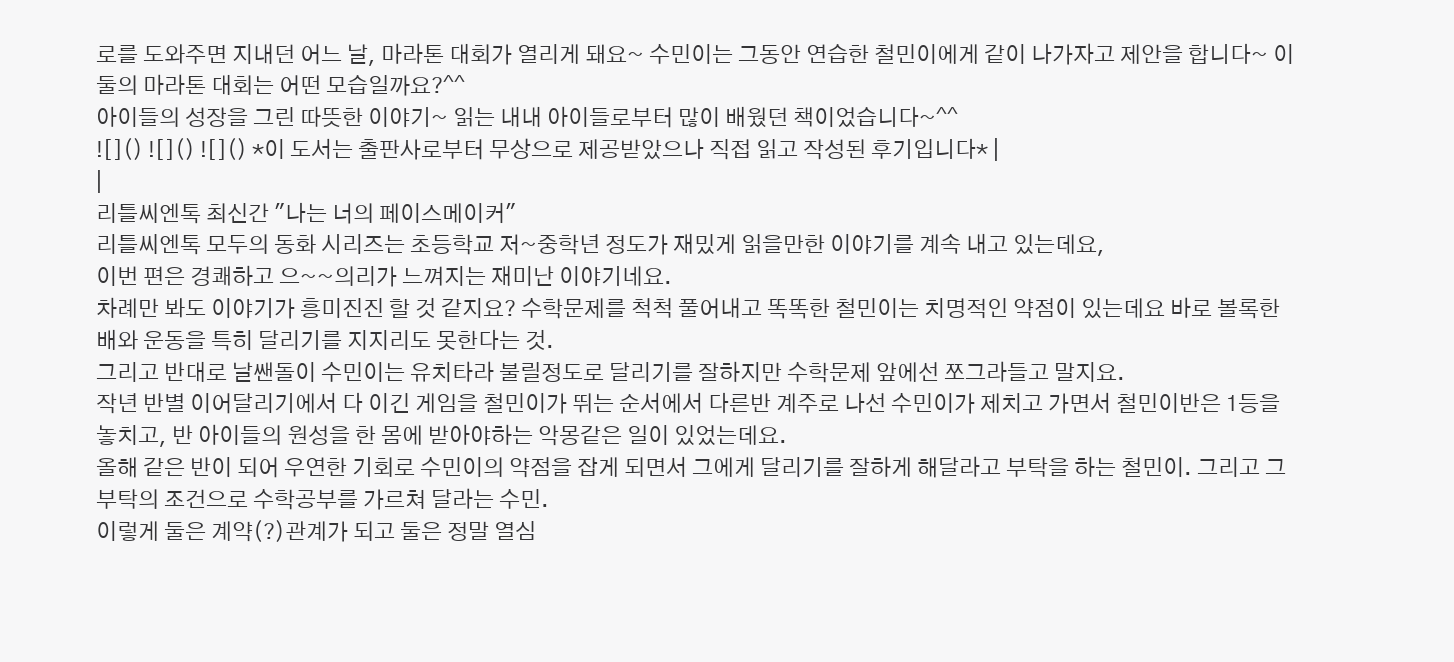로를 도와주면 지내던 어느 날, 마라톤 대회가 열리게 돼요~ 수민이는 그동안 연습한 철민이에게 같이 나가자고 제안을 합니다~ 이 둘의 마라톤 대회는 어떤 모습일까요?^^
아이들의 성장을 그린 따뜻한 이야기~ 읽는 내내 아이들로부터 많이 배웠던 책이었습니다~^^
![]() ![]() ![]() *이 도서는 출판사로부터 무상으로 제공받았으나 직접 읽고 작성된 후기입니다* |
|
리틀씨엔톡 최신간 "나는 너의 페이스메이커"
리틀씨엔톡 모두의 동화 시리즈는 초등학교 저~중학년 정도가 재밌게 읽을만한 이야기를 계속 내고 있는데요,
이번 편은 경쾌하고 으~~의리가 느껴지는 재미난 이야기네요.
차례만 봐도 이야기가 흥미진진 할 것 같지요? 수학문제를 척척 풀어내고 똑똑한 철민이는 치명적인 약점이 있는데요 바로 볼록한 배와 운동을 특히 달리기를 지지리도 못한다는 것.
그리고 반대로 날쌘돌이 수민이는 유치타라 불릴정도로 달리기를 잘하지만 수학문제 앞에선 쪼그라들고 말지요.
작년 반별 이어달리기에서 다 이긴 게임을 철민이가 뛰는 순서에서 다른반 계주로 나선 수민이가 제치고 가면서 철민이반은 1등을 놓치고, 반 아이들의 원성을 한 몸에 받아야하는 악몽같은 일이 있었는데요.
올해 같은 반이 되어 우연한 기회로 수민이의 약점을 잡게 되면서 그에게 달리기를 잘하게 해달라고 부탁을 하는 철민이. 그리고 그 부탁의 조건으로 수학공부를 가르쳐 달라는 수민.
이렇게 둘은 계약(?)관계가 되고 둘은 정말 열심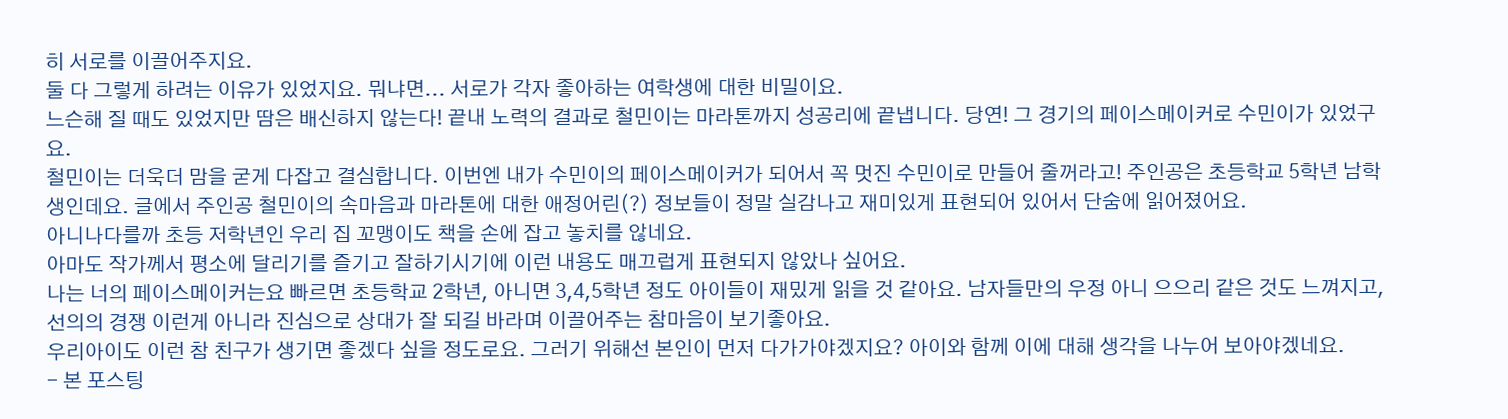히 서로를 이끌어주지요.
둘 다 그렇게 하려는 이유가 있었지요. 뭐냐면... 서로가 각자 좋아하는 여학생에 대한 비밀이요.
느슨해 질 때도 있었지만 땀은 배신하지 않는다! 끝내 노력의 결과로 철민이는 마라톤까지 성공리에 끝냅니다. 당연! 그 경기의 페이스메이커로 수민이가 있었구요.
철민이는 더욱더 맘을 굳게 다잡고 결심합니다. 이번엔 내가 수민이의 페이스메이커가 되어서 꼭 멋진 수민이로 만들어 줄꺼라고! 주인공은 초등학교 5학년 남학생인데요. 글에서 주인공 철민이의 속마음과 마라톤에 대한 애정어린(?) 정보들이 정말 실감나고 재미있게 표현되어 있어서 단숨에 읽어졌어요.
아니나다를까 초등 저학년인 우리 집 꼬맹이도 책을 손에 잡고 놓치를 않네요.
아마도 작가께서 평소에 달리기를 즐기고 잘하기시기에 이런 내용도 매끄럽게 표현되지 않았나 싶어요.
나는 너의 페이스메이커는요 빠르면 초등학교 2학년, 아니면 3,4,5학년 정도 아이들이 재밌게 읽을 것 같아요. 남자들만의 우정 아니 으으리 같은 것도 느껴지고, 선의의 경쟁 이런게 아니라 진심으로 상대가 잘 되길 바라며 이끌어주는 참마음이 보기좋아요.
우리아이도 이런 참 친구가 생기면 좋겠다 싶을 정도로요. 그러기 위해선 본인이 먼저 다가가야겠지요? 아이와 함께 이에 대해 생각을 나누어 보아야겠네요.
- 본 포스팅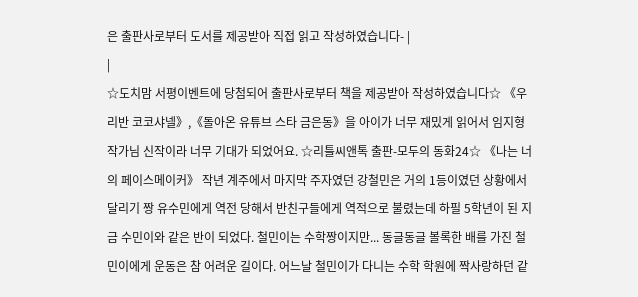은 출판사로부터 도서를 제공받아 직접 읽고 작성하였습니다- |
|
☆도치맘 서평이벤트에 당첨되어 출판사로부터 책을 제공받아 작성하였습니다☆ 《우리반 코코샤넬》,《돌아온 유튜브 스타 금은동》을 아이가 너무 재밌게 읽어서 임지형 작가님 신작이라 너무 기대가 되었어요. ☆리틀씨앤톡 출판-모두의 동화24☆ 《나는 너의 페이스메이커》 작년 계주에서 마지막 주자였던 강철민은 거의 1등이였던 상황에서 달리기 짱 유수민에게 역전 당해서 반친구들에게 역적으로 불렸는데 하필 5학년이 된 지금 수민이와 같은 반이 되었다. 철민이는 수학짱이지만... 동글동글 볼록한 배를 가진 철민이에게 운동은 참 어려운 길이다. 어느날 철민이가 다니는 수학 학원에 짝사랑하던 같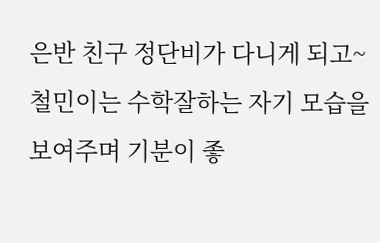은반 친구 정단비가 다니게 되고~ 철민이는 수학잘하는 자기 모습을 보여주며 기분이 좋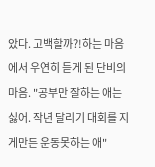았다. 고백할까?!하는 마음에서 우연히 듣게 된 단비의 마음. "공부만 잘하는 애는 싫어. 작년 달리기 대회를 지게만든 운동못하는 애"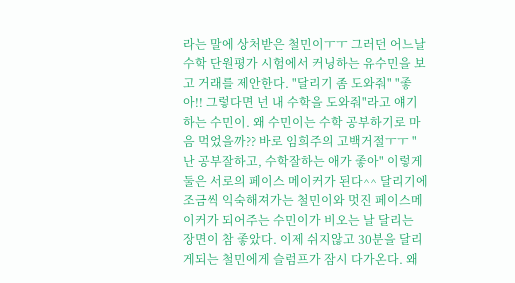라는 말에 상처받은 철민이ㅜㅜ 그러던 어느날 수학 단원평가 시험에서 커닝하는 유수민을 보고 거래를 제안한다. "달리기 좀 도와줘" "좋아!! 그렇다면 넌 내 수학을 도와줘"라고 얘기하는 수민이. 왜 수민이는 수학 공부하기로 마음 먹었을까?? 바로 임희주의 고백거절ㅜㅜ "난 공부잘하고, 수학잘하는 애가 좋아" 이렇게 둘은 서로의 페이스 메이커가 된다^^ 달리기에 조금씩 익숙해져가는 철민이와 멋진 페이스메이커가 되어주는 수민이가 비오는 날 달리는 장면이 참 좋았다. 이제 쉬지않고 30분을 달리게되는 철민에게 슬럼프가 잠시 다가온다. 왜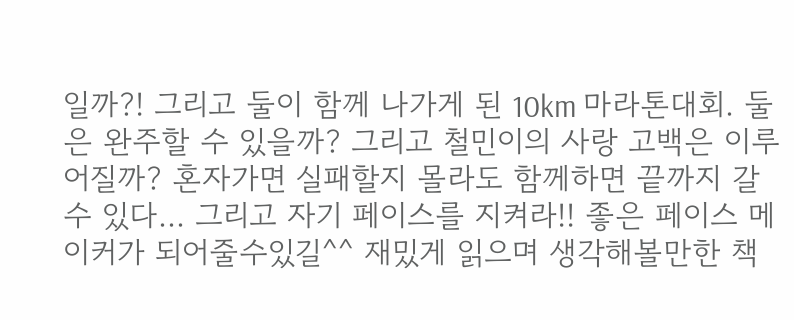일까?! 그리고 둘이 함께 나가게 된 10km 마라톤대회. 둘은 완주할 수 있을까? 그리고 철민이의 사랑 고백은 이루어질까? 혼자가면 실패할지 몰라도 함께하면 끝까지 갈 수 있다... 그리고 자기 페이스를 지켜라!! 좋은 페이스 메이커가 되어줄수있길^^ 재밌게 읽으며 생각해볼만한 책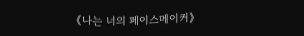《나는 너의 페이스메이커》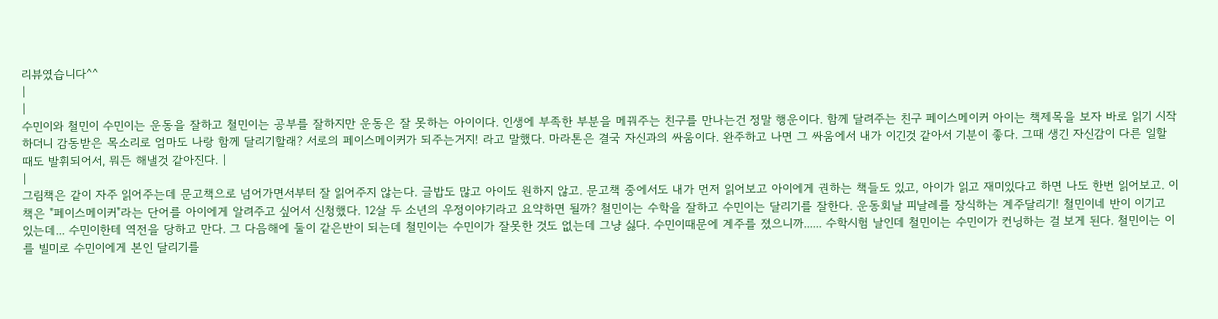리뷰였습니다^^
|
|
수민이와 철민이 수민이는 운동을 잘하고 철민이는 공부를 잘하지만 운동은 잘 못하는 아이이다. 인생에 부족한 부분을 메꿔주는 친구를 만나는건 정말 행운이다. 함께 달려주는 친구 페이스메이커 아이는 책제목을 보자 바로 읽기 시작하더니 감동받은 목소리로 엄마도 나랑 함께 달리기할래? 서로의 페이스메이커가 되주는거지! 라고 말했다. 마라톤은 결국 자신과의 싸움이다. 완주하고 나면 그 싸움에서 내가 이긴것 같아서 기분이 좋다. 그때 생긴 자신감이 다른 일할 때도 발휘되어서, 뭐든 해낼것 같아진다. |
|
그림책은 같이 자주 읽어주는데 문고책으로 넘어가면서부터 잘 읽어주지 않는다. 글밥도 많고 아이도 원하지 않고. 문고책 중에서도 내가 먼저 읽어보고 아이에게 권하는 책들도 있고, 아이가 읽고 재미있다고 하면 나도 한번 읽어보고. 이 책은 "페이스메이커"라는 단어를 아이에게 알려주고 싶어서 신청했다. 12살 두 소년의 우정이야기라고 요약하면 될까? 철민이는 수학을 잘하고 수민이는 달리기를 잘한다. 운동회날 피날레를 장식하는 계주달리기! 철민이네 반이 이기고 있는데... 수민이한테 역전을 당하고 만다. 그 다음해에 둘이 같은반이 되는데 철민이는 수민이가 잘못한 것도 없는데 그냥 싫다. 수민이때문에 계주를 졌으니까...... 수학시험 날인데 철민이는 수민이가 컨닝하는 걸 보게 된다. 철민이는 이를 빌미로 수민이에게 본인 달리기를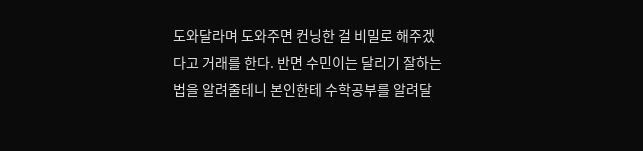도와달라며 도와주면 컨닝한 걸 비밀로 해주겠다고 거래를 한다. 반면 수민이는 달리기 잘하는 법을 알려줄테니 본인한테 수학공부를 알려달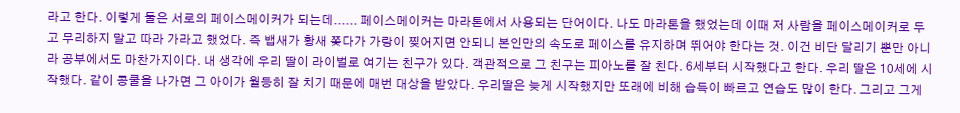라고 한다. 이렇게 둘은 서로의 페이스메이커가 되는데...... 페이스메이커는 마라톤에서 사용되는 단어이다. 나도 마라톤을 했었는데 이때 저 사람을 페이스메이커로 두고 무리하지 말고 따라 가라고 했었다. 즉 뱁새가 황새 쫒다가 가랑이 찢어지면 안되니 본인만의 속도로 페이스를 유지하며 뛰어야 한다는 것. 이건 비단 달리기 뿐만 아니라 공부에서도 마찬가지이다. 내 생각에 우리 딸이 라이벌로 여기는 친구가 있다. 객관적으로 그 친구는 피아노를 잘 친다. 6세부터 시작했다고 한다. 우리 딸은 10세에 시작했다. 같이 콩쿨을 나가면 그 아이가 월등히 잘 치기 때문에 매번 대상을 받았다. 우리딸은 늦게 시작했지만 또래에 비해 습득이 빠르고 연습도 많이 한다. 그리고 그게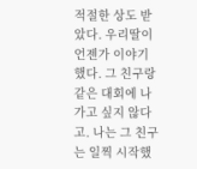적절한 상도 받았다. 우리딸이 언젠가 이야기 했다. 그 친구랑 같은 대회에 나가고 싶지 않다고. 나는 그 친구는 일찍 시작했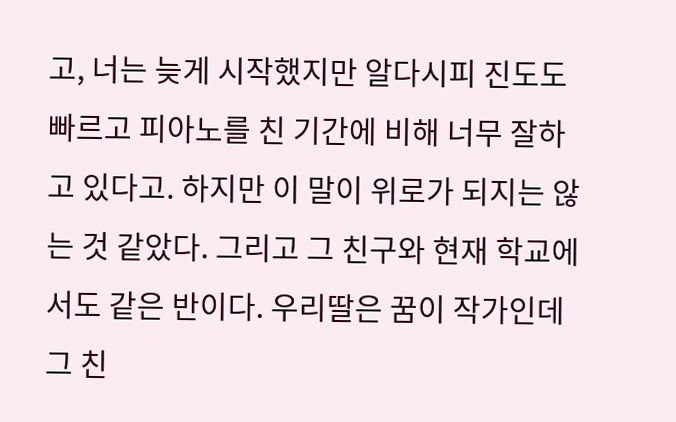고, 너는 늦게 시작했지만 알다시피 진도도 빠르고 피아노를 친 기간에 비해 너무 잘하고 있다고. 하지만 이 말이 위로가 되지는 않는 것 같았다. 그리고 그 친구와 현재 학교에서도 같은 반이다. 우리딸은 꿈이 작가인데 그 친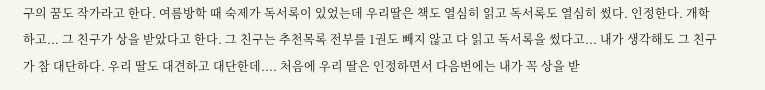구의 꿈도 작가라고 한다. 여름방학 때 숙제가 독서록이 있었는데 우리딸은 책도 열심히 읽고 독서록도 열심히 썼다. 인정한다. 개학하고... 그 친구가 상을 받았다고 한다. 그 친구는 추천목록 전부를 1권도 빼지 않고 다 읽고 독서록을 썼다고... 내가 생각해도 그 친구가 참 대단하다. 우리 딸도 대견하고 대단한데.... 처음에 우리 딸은 인정하면서 다음번에는 내가 꼭 상을 받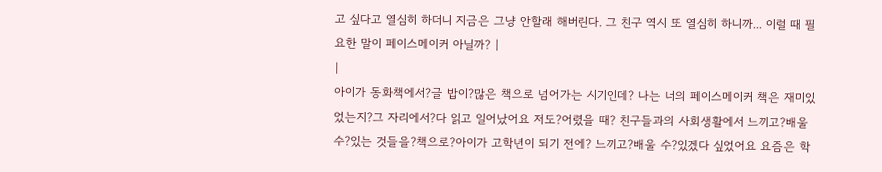고 싶다고 열심히 하더니 지금은 그냥 안할래 해버린다. 그 친구 역시 또 열심히 하니까... 이럴 때 필요한 말이 페이스메이커 아닐까? |
|
아이가 동화책에서?글 밥이?많은 책으로 넘어가는 시기인데? 나는 너의 페이스메이커 책은 재미있었는지?그 자리에서?다 읽고 일어났어요 저도?어렸을 때? 친구들과의 사회생활에서 느끼고?배울 수?있는 것들을?책으로?아이가 고학년이 되기 전에? 느끼고?배울 수?있겠다 싶었어요 요즘은 학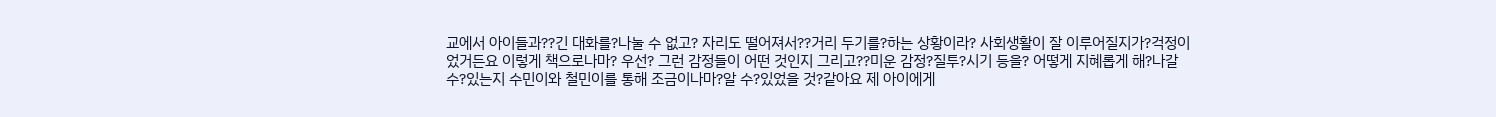교에서 아이들과??긴 대화를?나눌 수 없고? 자리도 떨어져서??거리 두기를?하는 상황이라? 사회생활이 잘 이루어질지가?걱정이었거든요 이렇게 책으로나마? 우선? 그런 감정들이 어떤 것인지 그리고??미운 감정?질투?시기 등을? 어떻게 지혜롭게 해?나갈 수?있는지 수민이와 철민이를 통해 조금이나마?알 수?있었을 것?같아요 제 아이에게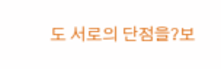도 서로의 단점을?보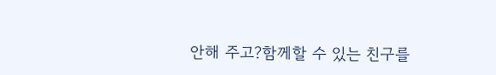안해 주고?함께할 수 있는 친구를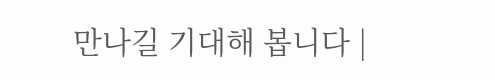만나길 기대해 봅니다 |